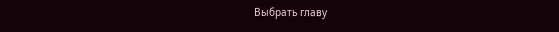Выбрать главу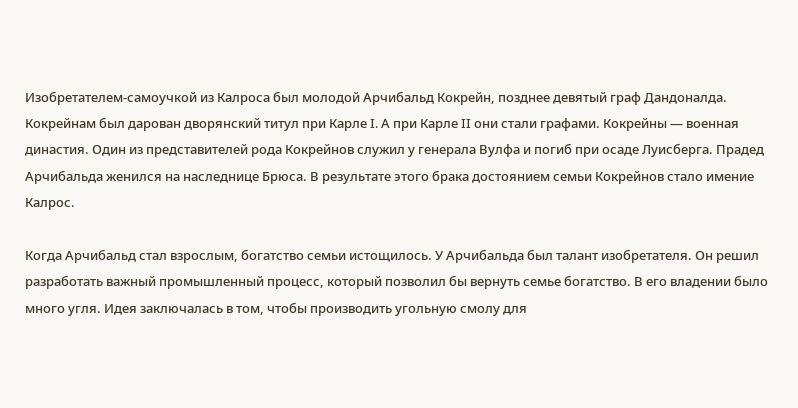Изобретателем-самоучкой из Калроса был молодой Арчибальд Кокрейн, позднее девятый граф Дандоналда. Кокрейнам был дарован дворянский титул при Карле I. А при Карле II они стали графами. Кокрейны — военная династия. Один из представителей рода Кокрейнов служил у генерала Вулфа и погиб при осаде Луисберга. Прадед Арчибальда женился на наследнице Брюса. В результате этого брака достоянием семьи Кокрейнов стало имение Калрос.

Когда Арчибальд стал взрослым, богатство семьи истощилось. У Арчибальда был талант изобретателя. Он решил разработать важный промышленный процесс, который позволил бы вернуть семье богатство. В его владении было много угля. Идея заключалась в том, чтобы производить угольную смолу для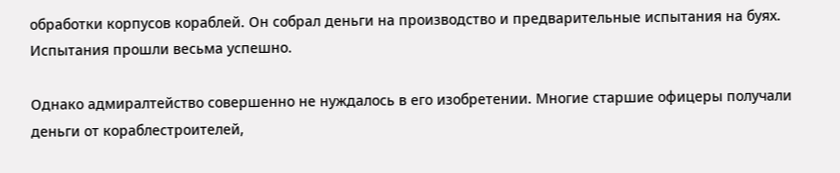обработки корпусов кораблей. Он собрал деньги на производство и предварительные испытания на буях. Испытания прошли весьма успешно.

Однако адмиралтейство совершенно не нуждалось в его изобретении. Многие старшие офицеры получали деньги от кораблестроителей,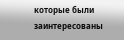которые были заинтересованы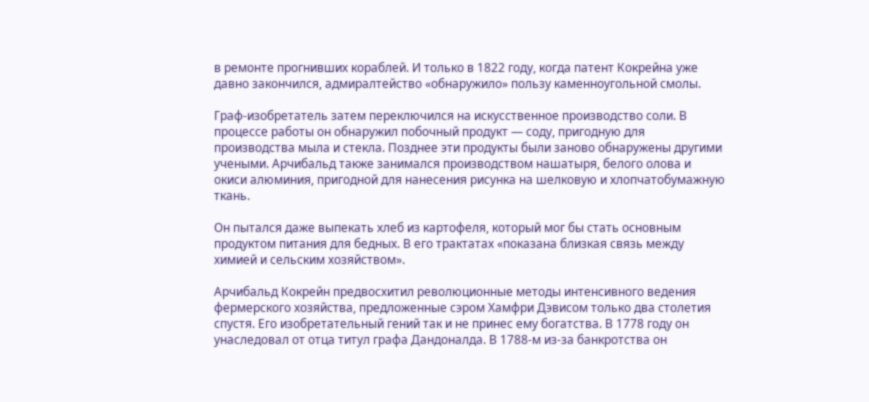в ремонте прогнивших кораблей. И только в 1822 году, когда патент Кокрейна уже давно закончился, адмиралтейство «обнаружило» пользу каменноугольной смолы.

Граф-изобретатель затем переключился на искусственное производство соли. В процессе работы он обнаружил побочный продукт — соду, пригодную для производства мыла и стекла. Позднее эти продукты были заново обнаружены другими учеными. Арчибальд также занимался производством нашатыря, белого олова и окиси алюминия, пригодной для нанесения рисунка на шелковую и хлопчатобумажную ткань.

Он пытался даже выпекать хлеб из картофеля, который мог бы стать основным продуктом питания для бедных. В его трактатах «показана близкая связь между химией и сельским хозяйством».

Арчибальд Кокрейн предвосхитил революционные методы интенсивного ведения фермерского хозяйства, предложенные сэром Хамфри Дэвисом только два столетия спустя. Его изобретательный гений так и не принес ему богатства. В 1778 году он унаследовал от отца титул графа Дандоналда. В 1788-м из-за банкротства он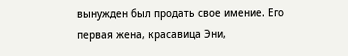вынужден был продать свое имение. Его первая жена, красавица Эни,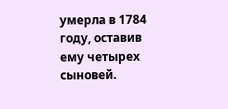умерла в 1784 году, оставив ему четырех сыновей.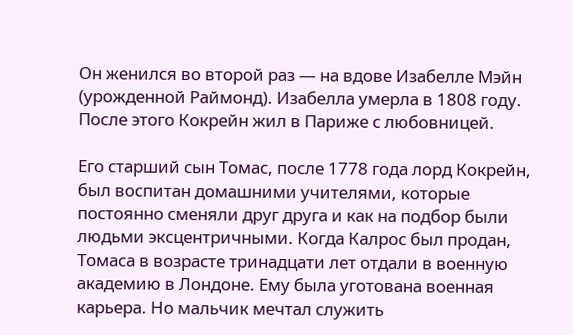Он женился во второй раз — на вдове Изабелле Мэйн (урожденной Раймонд). Изабелла умерла в 1808 году. После этого Кокрейн жил в Париже с любовницей.

Его старший сын Томас, после 1778 года лорд Кокрейн, был воспитан домашними учителями, которые постоянно сменяли друг друга и как на подбор были людьми эксцентричными. Когда Калрос был продан, Томаса в возрасте тринадцати лет отдали в военную академию в Лондоне. Ему была уготована военная карьера. Но мальчик мечтал служить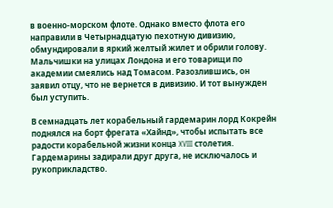в военно-морском флоте. Однако вместо флота его направили в Четырнадцатую пехотную дивизию, обмундировали в яркий желтый жилет и обрили голову. Мальчишки на улицах Лондона и его товарищи по академии смеялись над Томасом. Разозлившись, он заявил отцу, что не вернется в дивизию. И тот вынужден был уступить.

В семнадцать лет корабельный гардемарин лорд Кокрейн поднялся на борт фрегата «Хайнд», чтобы испытать все радости корабельной жизни конца XVIII столетия. Гардемарины задирали друг друга, не исключалось и рукоприкладство.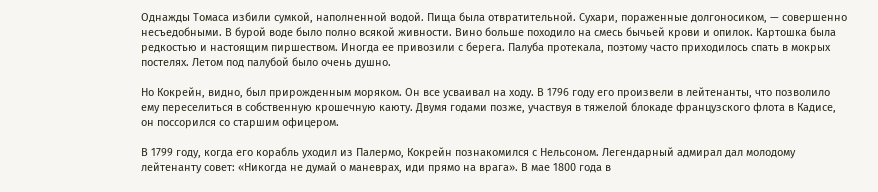Однажды Томаса избили сумкой, наполненной водой. Пища была отвратительной. Сухари, пораженные долгоносиком, — совершенно несъедобными. В бурой воде было полно всякой живности. Вино больше походило на смесь бычьей крови и опилок. Картошка была редкостью и настоящим пиршеством. Иногда ее привозили с берега. Палуба протекала, поэтому часто приходилось спать в мокрых постелях. Летом под палубой было очень душно.

Но Кокрейн, видно, был прирожденным моряком. Он все усваивал на ходу. В 1796 году его произвели в лейтенанты, что позволило ему переселиться в собственную крошечную каюту. Двумя годами позже, участвуя в тяжелой блокаде французского флота в Кадисе, он поссорился со старшим офицером.

В 1799 году, когда его корабль уходил из Палермо, Кокрейн познакомился с Нельсоном. Легендарный адмирал дал молодому лейтенанту совет: «Никогда не думай о маневрах, иди прямо на врага». В мае 1800 года в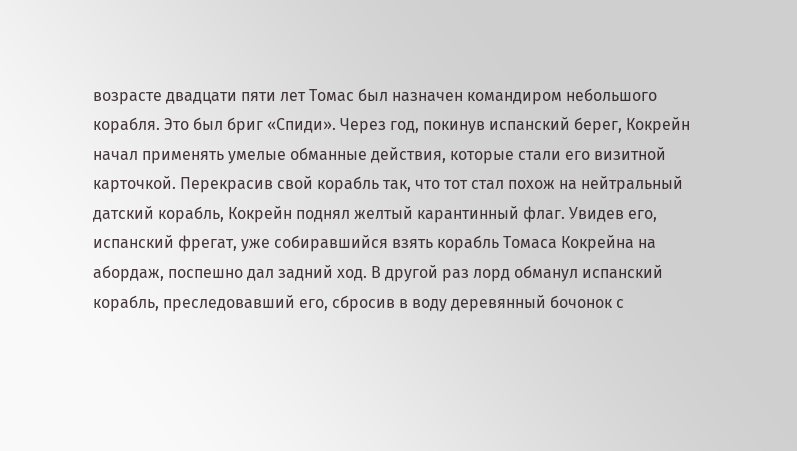возрасте двадцати пяти лет Томас был назначен командиром небольшого корабля. Это был бриг «Спиди». Через год, покинув испанский берег, Кокрейн начал применять умелые обманные действия, которые стали его визитной карточкой. Перекрасив свой корабль так, что тот стал похож на нейтральный датский корабль, Кокрейн поднял желтый карантинный флаг. Увидев его, испанский фрегат, уже собиравшийся взять корабль Томаса Кокрейна на абордаж, поспешно дал задний ход. В другой раз лорд обманул испанский корабль, преследовавший его, сбросив в воду деревянный бочонок с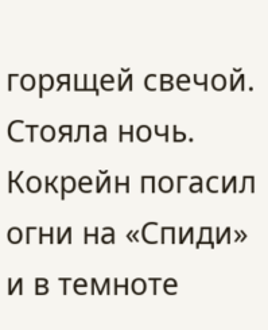горящей свечой. Стояла ночь. Кокрейн погасил огни на «Спиди» и в темноте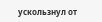ускользнул от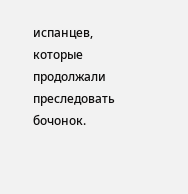испанцев, которые продолжали преследовать бочонок.